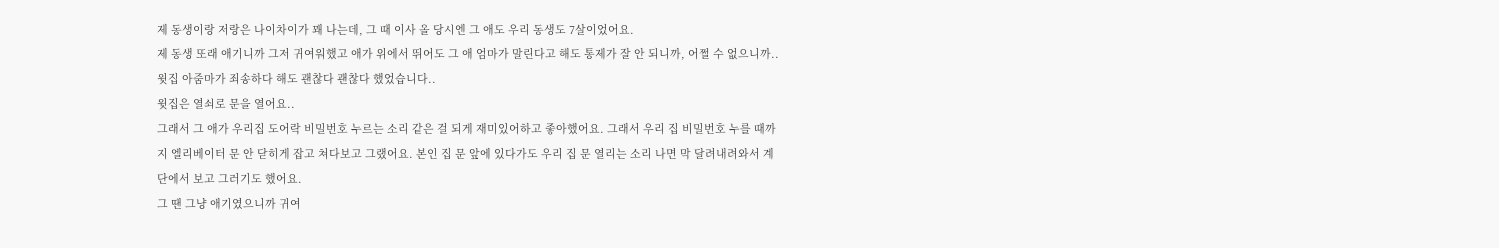제 동생이랑 저랑은 나이차이가 꽤 나는데, 그 때 이사 올 당시엔 그 애도 우리 동생도 7살이었어요.
제 동생 또래 애기니까 그저 귀여워했고 애가 위에서 뛰어도 그 애 엄마가 말린다고 해도 통제가 잘 안 되니까, 어쩔 수 없으니까..
윗집 아줌마가 죄송하다 해도 괜찮다 괜찮다 했었습니다..
윗집은 열쇠로 문을 열어요..
그래서 그 애가 우리집 도어락 비밀번호 누르는 소리 같은 걸 되게 재미있어하고 좋아했어요. 그래서 우리 집 비밀번호 누를 때까지 엘리베이터 문 안 닫히게 잡고 쳐다보고 그랬어요. 본인 집 문 앞에 있다가도 우리 집 문 열리는 소리 나면 막 달려내려와서 계단에서 보고 그러기도 했어요.
그 땐 그냥 애기였으니까 귀여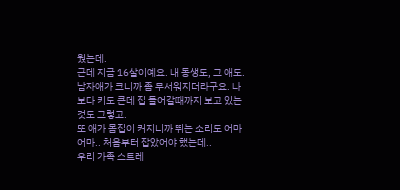웠는데.
근데 지금 16살이예요. 내 동생도, 그 애도.
남자애가 크니까 좀 무서워지더라구요. 나보다 키도 큰데 집 들어갈때까지 보고 있는 것도 그렇고.
또 애가 몸집이 커지니까 뛰는 소리도 어마어마.. 처음부터 잡았어야 했는데..
우리 가족 스트레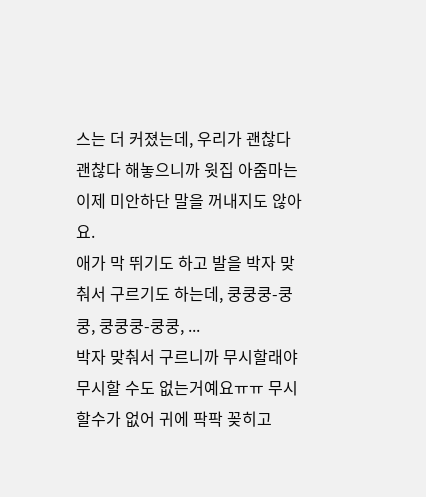스는 더 커졌는데, 우리가 괜찮다 괜찮다 해놓으니까 윗집 아줌마는 이제 미안하단 말을 꺼내지도 않아요.
애가 막 뛰기도 하고 발을 박자 맞춰서 구르기도 하는데, 쿵쿵쿵-쿵쿵, 쿵쿵쿵-쿵쿵, ...
박자 맞춰서 구르니까 무시할래야 무시할 수도 없는거예요ㅠㅠ 무시할수가 없어 귀에 팍팍 꽂히고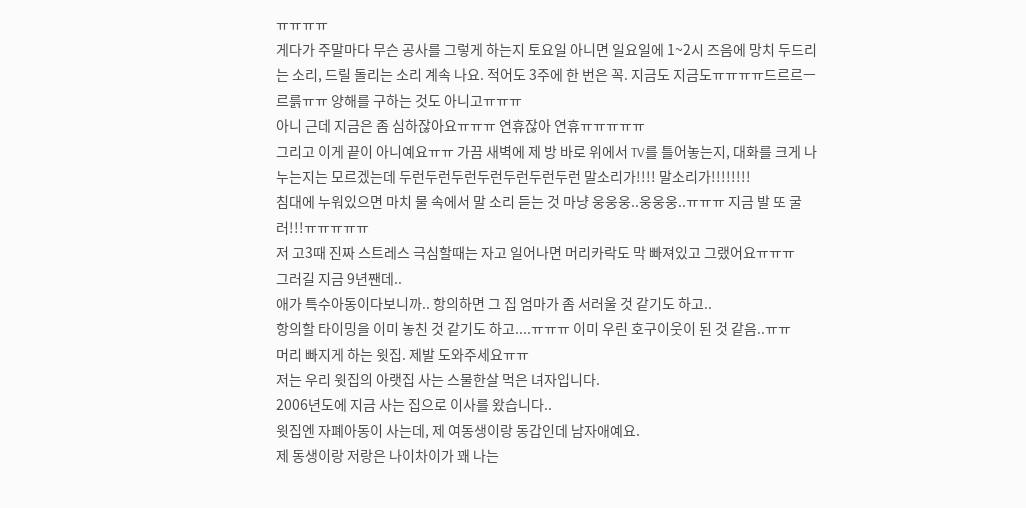ㅠㅠㅠㅠ
게다가 주말마다 무슨 공사를 그렇게 하는지 토요일 아니면 일요일에 1~2시 즈음에 망치 두드리는 소리, 드릴 돌리는 소리 계속 나요. 적어도 3주에 한 번은 꼭. 지금도 지금도ㅠㅠㅠㅠ드르르ㅡ르륽ㅠㅠ 양해를 구하는 것도 아니고ㅠㅠㅠ
아니 근데 지금은 좀 심하잖아요ㅠㅠㅠ 연휴잖아 연휴ㅠㅠㅠㅠㅠ
그리고 이게 끝이 아니예요ㅠㅠ 가끔 새벽에 제 방 바로 위에서 TV를 틀어놓는지, 대화를 크게 나누는지는 모르겠는데 두런두런두런두런두런두런두런 말소리가!!!! 말소리가!!!!!!!!
침대에 누워있으면 마치 물 속에서 말 소리 듣는 것 마냥 웅웅웅..웅웅웅..ㅠㅠㅠ 지금 발 또 굴러!!!ㅠㅠㅠㅠㅠ
저 고3때 진짜 스트레스 극심할때는 자고 일어나면 머리카락도 막 빠져있고 그랬어요ㅠㅠㅠ
그러길 지금 9년짼데..
애가 특수아동이다보니까.. 항의하면 그 집 엄마가 좀 서러울 것 같기도 하고..
항의할 타이밍을 이미 놓친 것 같기도 하고....ㅠㅠㅠ 이미 우린 호구이웃이 된 것 같음..ㅠㅠ
머리 빠지게 하는 윗집. 제발 도와주세요ㅠㅠ
저는 우리 윗집의 아랫집 사는 스물한살 먹은 녀자입니다.
2006년도에 지금 사는 집으로 이사를 왔습니다..
윗집엔 자폐아동이 사는데, 제 여동생이랑 동갑인데 남자애예요.
제 동생이랑 저랑은 나이차이가 꽤 나는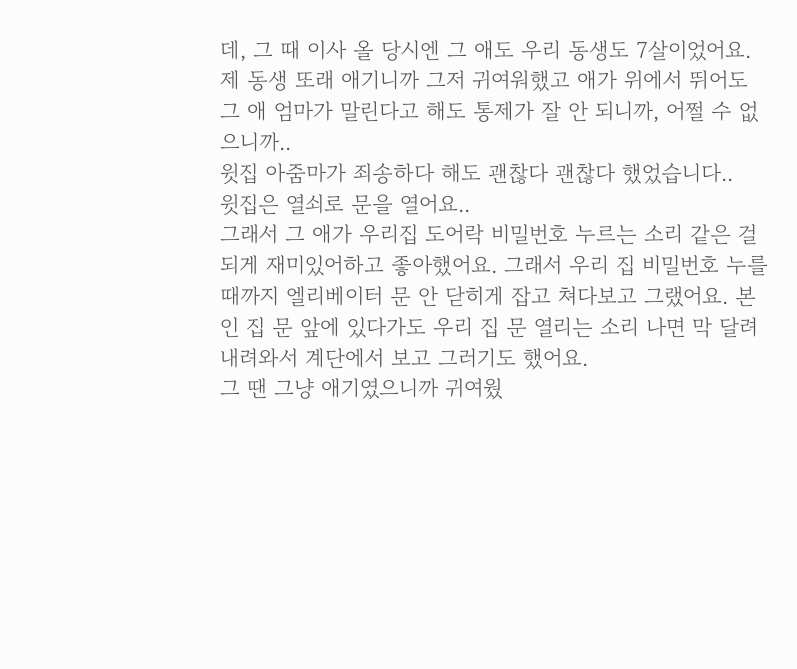데, 그 때 이사 올 당시엔 그 애도 우리 동생도 7살이었어요.
제 동생 또래 애기니까 그저 귀여워했고 애가 위에서 뛰어도 그 애 엄마가 말린다고 해도 통제가 잘 안 되니까, 어쩔 수 없으니까..
윗집 아줌마가 죄송하다 해도 괜찮다 괜찮다 했었습니다..
윗집은 열쇠로 문을 열어요..
그래서 그 애가 우리집 도어락 비밀번호 누르는 소리 같은 걸 되게 재미있어하고 좋아했어요. 그래서 우리 집 비밀번호 누를 때까지 엘리베이터 문 안 닫히게 잡고 쳐다보고 그랬어요. 본인 집 문 앞에 있다가도 우리 집 문 열리는 소리 나면 막 달려내려와서 계단에서 보고 그러기도 했어요.
그 땐 그냥 애기였으니까 귀여웠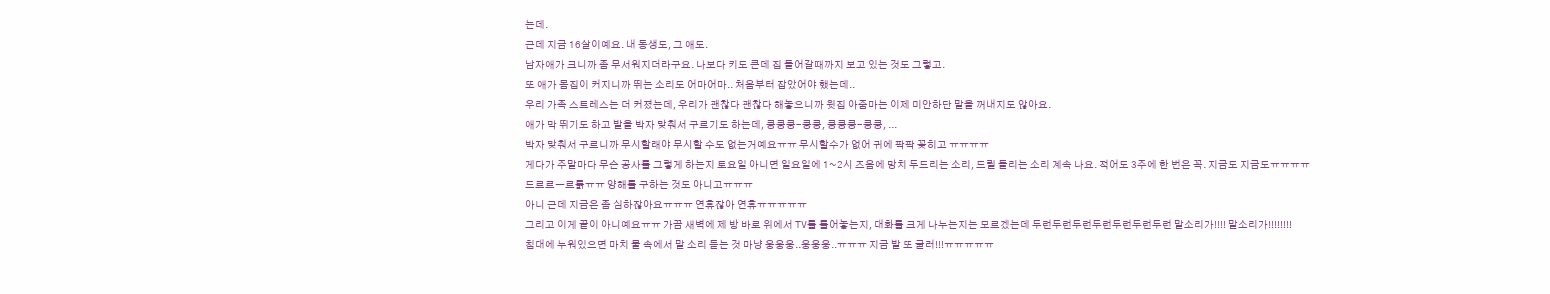는데.
근데 지금 16살이예요. 내 동생도, 그 애도.
남자애가 크니까 좀 무서워지더라구요. 나보다 키도 큰데 집 들어갈때까지 보고 있는 것도 그렇고.
또 애가 몸집이 커지니까 뛰는 소리도 어마어마.. 처음부터 잡았어야 했는데..
우리 가족 스트레스는 더 커졌는데, 우리가 괜찮다 괜찮다 해놓으니까 윗집 아줌마는 이제 미안하단 말을 꺼내지도 않아요.
애가 막 뛰기도 하고 발을 박자 맞춰서 구르기도 하는데, 쿵쿵쿵-쿵쿵, 쿵쿵쿵-쿵쿵, ...
박자 맞춰서 구르니까 무시할래야 무시할 수도 없는거예요ㅠㅠ 무시할수가 없어 귀에 팍팍 꽂히고 ㅠㅠㅠㅠ
게다가 주말마다 무슨 공사를 그렇게 하는지 토요일 아니면 일요일에 1~2시 즈음에 망치 두드리는 소리, 드릴 돌리는 소리 계속 나요. 적어도 3주에 한 번은 꼭. 지금도 지금도ㅠㅠㅠㅠ드르르ㅡ르륽ㅠㅠ 양해를 구하는 것도 아니고ㅠㅠㅠ
아니 근데 지금은 좀 심하잖아요ㅠㅠㅠ 연휴잖아 연휴ㅠㅠㅠㅠㅠ
그리고 이게 끝이 아니예요ㅠㅠ 가끔 새벽에 제 방 바로 위에서 TV를 틀어놓는지, 대화를 크게 나누는지는 모르겠는데 두런두런두런두런두런두런두런 말소리가!!!! 말소리가!!!!!!!!
침대에 누워있으면 마치 물 속에서 말 소리 듣는 것 마냥 웅웅웅..웅웅웅..ㅠㅠㅠ 지금 발 또 굴러!!!ㅠㅠㅠㅠㅠ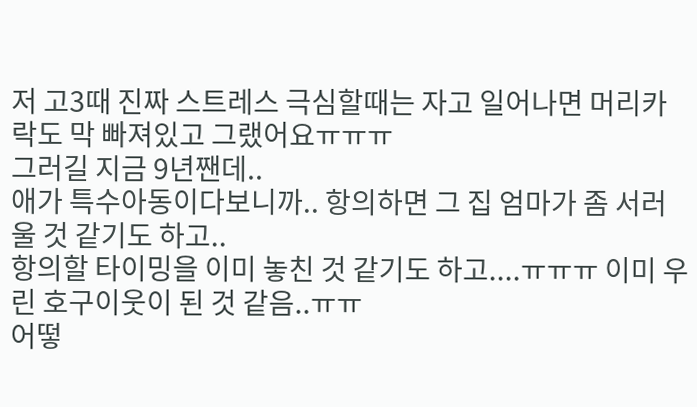저 고3때 진짜 스트레스 극심할때는 자고 일어나면 머리카락도 막 빠져있고 그랬어요ㅠㅠㅠ
그러길 지금 9년짼데..
애가 특수아동이다보니까.. 항의하면 그 집 엄마가 좀 서러울 것 같기도 하고..
항의할 타이밍을 이미 놓친 것 같기도 하고....ㅠㅠㅠ 이미 우린 호구이웃이 된 것 같음..ㅠㅠ
어떻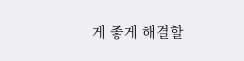게 좋게 해결할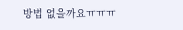방법 없을까요ㅠㅠㅠ